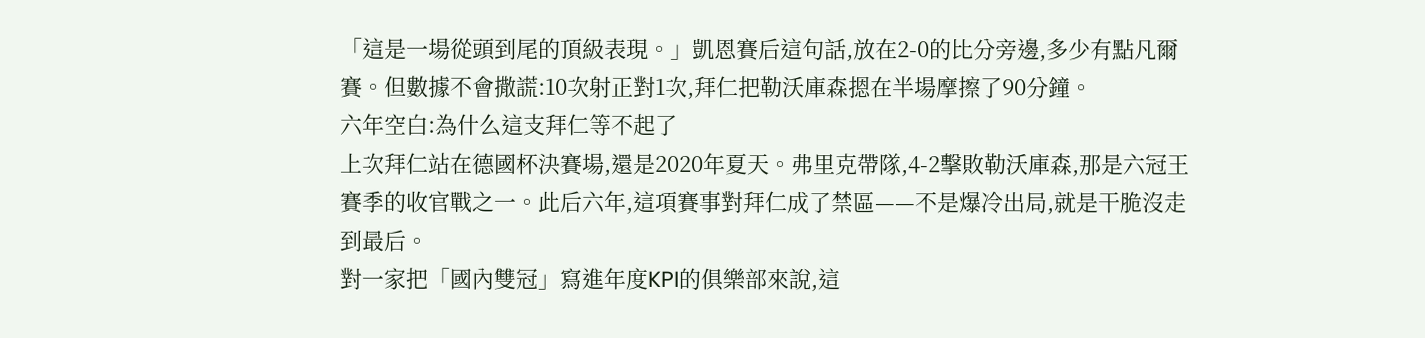「這是一場從頭到尾的頂級表現。」凱恩賽后這句話,放在2-0的比分旁邊,多少有點凡爾賽。但數據不會撒謊:10次射正對1次,拜仁把勒沃庫森摁在半場摩擦了90分鐘。
六年空白:為什么這支拜仁等不起了
上次拜仁站在德國杯決賽場,還是2020年夏天。弗里克帶隊,4-2擊敗勒沃庫森,那是六冠王賽季的收官戰之一。此后六年,這項賽事對拜仁成了禁區——不是爆冷出局,就是干脆沒走到最后。
對一家把「國內雙冠」寫進年度KPI的俱樂部來說,這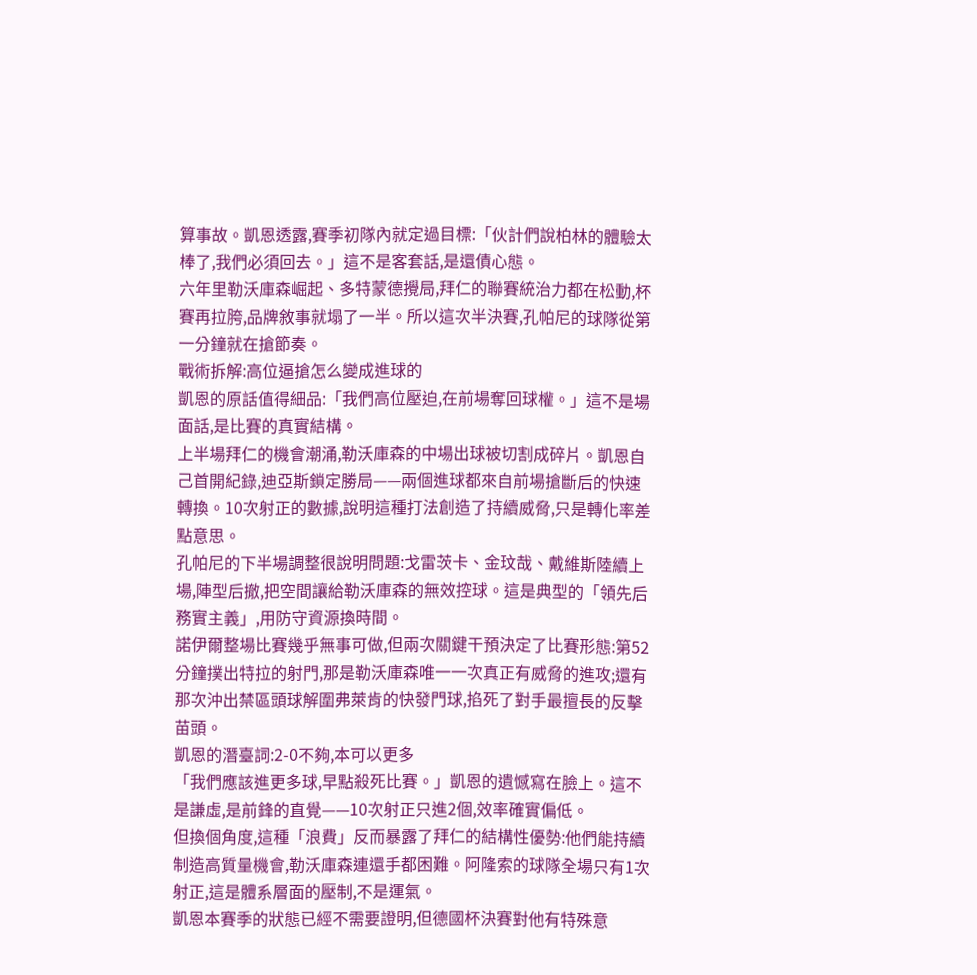算事故。凱恩透露,賽季初隊內就定過目標:「伙計們說柏林的體驗太棒了,我們必須回去。」這不是客套話,是還債心態。
六年里勒沃庫森崛起、多特蒙德攪局,拜仁的聯賽統治力都在松動,杯賽再拉胯,品牌敘事就塌了一半。所以這次半決賽,孔帕尼的球隊從第一分鐘就在搶節奏。
戰術拆解:高位逼搶怎么變成進球的
凱恩的原話值得細品:「我們高位壓迫,在前場奪回球權。」這不是場面話,是比賽的真實結構。
上半場拜仁的機會潮涌,勒沃庫森的中場出球被切割成碎片。凱恩自己首開紀錄,迪亞斯鎖定勝局——兩個進球都來自前場搶斷后的快速轉換。10次射正的數據,說明這種打法創造了持續威脅,只是轉化率差點意思。
孔帕尼的下半場調整很說明問題:戈雷茨卡、金玟哉、戴維斯陸續上場,陣型后撤,把空間讓給勒沃庫森的無效控球。這是典型的「領先后務實主義」,用防守資源換時間。
諾伊爾整場比賽幾乎無事可做,但兩次關鍵干預決定了比賽形態:第52分鐘撲出特拉的射門,那是勒沃庫森唯一一次真正有威脅的進攻;還有那次沖出禁區頭球解圍弗萊肯的快發門球,掐死了對手最擅長的反擊苗頭。
凱恩的潛臺詞:2-0不夠,本可以更多
「我們應該進更多球,早點殺死比賽。」凱恩的遺憾寫在臉上。這不是謙虛,是前鋒的直覺——10次射正只進2個,效率確實偏低。
但換個角度,這種「浪費」反而暴露了拜仁的結構性優勢:他們能持續制造高質量機會,勒沃庫森連還手都困難。阿隆索的球隊全場只有1次射正,這是體系層面的壓制,不是運氣。
凱恩本賽季的狀態已經不需要證明,但德國杯決賽對他有特殊意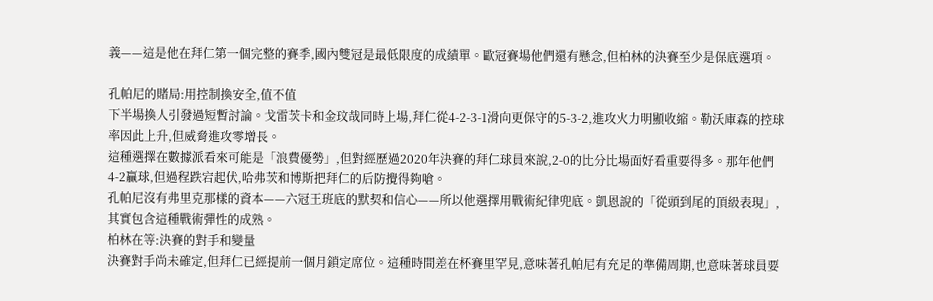義——這是他在拜仁第一個完整的賽季,國內雙冠是最低限度的成績單。歐冠賽場他們還有懸念,但柏林的決賽至少是保底選項。

孔帕尼的賭局:用控制換安全,值不值
下半場換人引發過短暫討論。戈雷茨卡和金玟哉同時上場,拜仁從4-2-3-1滑向更保守的5-3-2,進攻火力明顯收縮。勒沃庫森的控球率因此上升,但威脅進攻零增長。
這種選擇在數據派看來可能是「浪費優勢」,但對經歷過2020年決賽的拜仁球員來說,2-0的比分比場面好看重要得多。那年他們4-2贏球,但過程跌宕起伏,哈弗茨和博斯把拜仁的后防攪得夠嗆。
孔帕尼沒有弗里克那樣的資本——六冠王班底的默契和信心——所以他選擇用戰術紀律兜底。凱恩說的「從頭到尾的頂級表現」,其實包含這種戰術彈性的成熟。
柏林在等:決賽的對手和變量
決賽對手尚未確定,但拜仁已經提前一個月鎖定席位。這種時間差在杯賽里罕見,意味著孔帕尼有充足的準備周期,也意味著球員要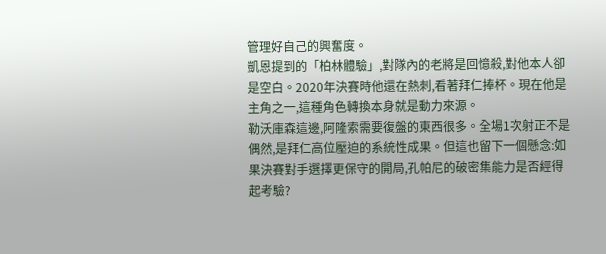管理好自己的興奮度。
凱恩提到的「柏林體驗」,對隊內的老將是回憶殺,對他本人卻是空白。2020年決賽時他還在熱刺,看著拜仁捧杯。現在他是主角之一,這種角色轉換本身就是動力來源。
勒沃庫森這邊,阿隆索需要復盤的東西很多。全場1次射正不是偶然,是拜仁高位壓迫的系統性成果。但這也留下一個懸念:如果決賽對手選擇更保守的開局,孔帕尼的破密集能力是否經得起考驗?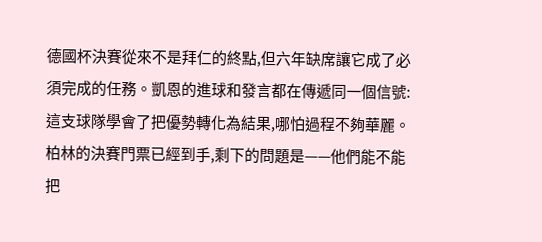德國杯決賽從來不是拜仁的終點,但六年缺席讓它成了必須完成的任務。凱恩的進球和發言都在傳遞同一個信號:這支球隊學會了把優勢轉化為結果,哪怕過程不夠華麗。
柏林的決賽門票已經到手,剩下的問題是——他們能不能把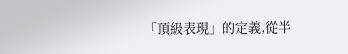「頂級表現」的定義,從半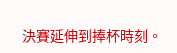決賽延伸到捧杯時刻。